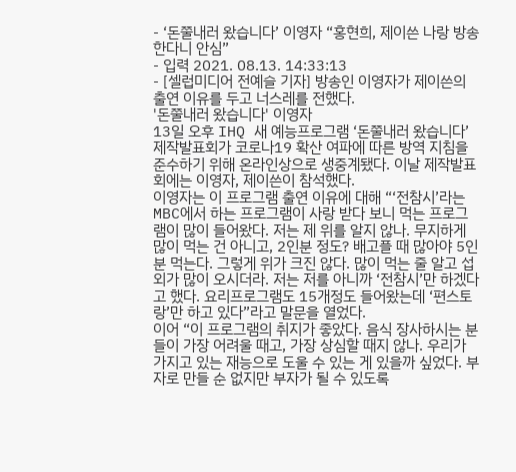- ‘돈쭐내러 왔습니다’ 이영자 “홍현희, 제이쓴 나랑 방송한다니 안심”
- 입력 2021. 08.13. 14:33:13
- [셀럽미디어 전예슬 기자] 방송인 이영자가 제이쓴의 출연 이유를 두고 너스레를 전했다.
'돈쭐내러 왔습니다' 이영자
13일 오후 IHQ 새 예능프로그램 ‘돈쭐내러 왔습니다’ 제작발표회가 코로나19 확산 여파에 따른 방역 지침을 준수하기 위해 온라인상으로 생중계됐다. 이날 제작발표회에는 이영자, 제이쓴이 참석했다.
이영자는 이 프로그램 출연 이유에 대해 “‘전참시’라는 MBC에서 하는 프로그램이 사랑 받다 보니 먹는 프로그램이 많이 들어왔다. 저는 제 위를 알지 않나. 무지하게 많이 먹는 건 아니고, 2인분 정도? 배고플 때 많아야 5인분 먹는다. 그렇게 위가 크진 않다. 많이 먹는 줄 알고 섭외가 많이 오시더라. 저는 저를 아니까 ‘전참시’만 하겠다고 했다. 요리프로그램도 15개정도 들어왔는데 ‘편스토랑’만 하고 있다”라고 말문을 열었다.
이어 “이 프로그램의 취지가 좋았다. 음식 장사하시는 분들이 가장 어려울 때고, 가장 상심할 때지 않나. 우리가 가지고 있는 재능으로 도울 수 있는 게 있을까 싶었다. 부자로 만들 순 없지만 부자가 될 수 있도록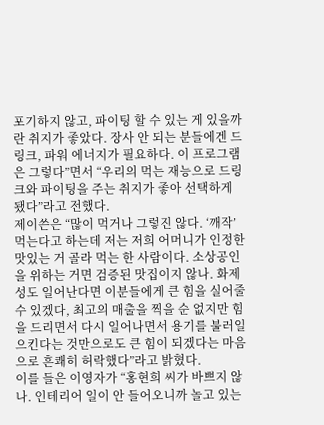포기하지 않고, 파이팅 할 수 있는 게 있을까란 취지가 좋았다. 장사 안 되는 분들에겐 드링크, 파워 에너지가 필요하다. 이 프로그램은 그렇다”면서 “우리의 먹는 재능으로 드링크와 파이팅을 주는 취지가 좋아 선택하게 됐다”라고 전했다.
제이쓴은 “많이 먹거나 그렇진 않다. ‘깨작’ 먹는다고 하는데 저는 저희 어머니가 인정한 맛있는 거 골라 먹는 한 사람이다. 소상공인을 위하는 거면 검증된 맛집이지 않나. 화제성도 일어난다면 이분들에게 큰 힘을 실어줄 수 있겠다, 최고의 매출을 찍을 순 없지만 힘을 드리면서 다시 일어나면서 용기를 불러일으킨다는 것만으로도 큰 힘이 되겠다는 마음으로 흔쾌히 허락했다”라고 밝혔다.
이를 들은 이영자가 “홍현희 씨가 바쁘지 않나. 인테리어 일이 안 들어오니까 놀고 있는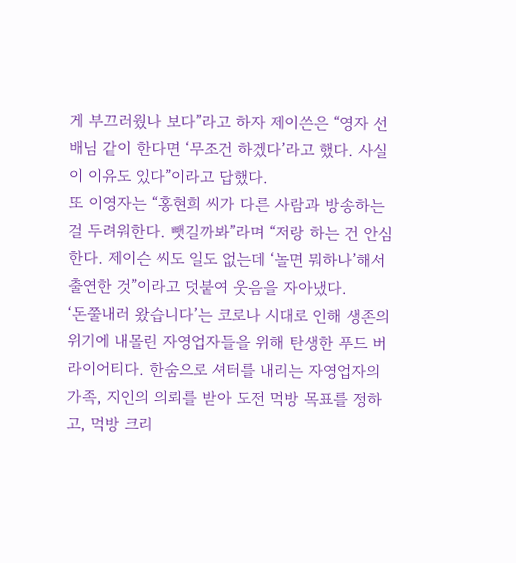게 부끄러웠나 보다”라고 하자 제이쓴은 “영자 선배님 같이 한다면 ‘무조건 하겠다’라고 했다. 사실 이 이유도 있다”이라고 답했다.
또 이영자는 “홍현희 씨가 다른 사람과 방송하는 걸 두려워한다. 뺏길까봐”라며 “저랑 하는 건 안심한다. 제이슨 씨도 일도 없는데 ‘놀면 뭐하나’해서 출연한 것”이라고 덧붙여 웃음을 자아냈다.
‘돈쭐내러 왔습니다’는 코로나 시대로 인해 생존의 위기에 내몰린 자영업자들을 위해 탄생한 푸드 버라이어티다. 한숨으로 셔터를 내리는 자영업자의 가족, 지인의 의뢰를 받아 도전 먹방 목표를 정하고, 먹방 크리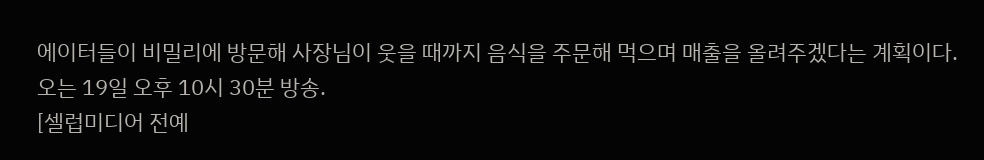에이터들이 비밀리에 방문해 사장님이 웃을 때까지 음식을 주문해 먹으며 매출을 올려주겠다는 계획이다. 오는 19일 오후 10시 30분 방송.
[셀럽미디어 전예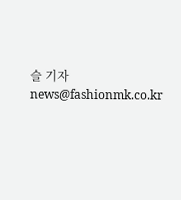슬 기자 news@fashionmk.co.kr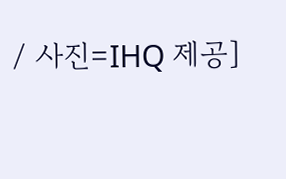/ 사진=IHQ 제공]